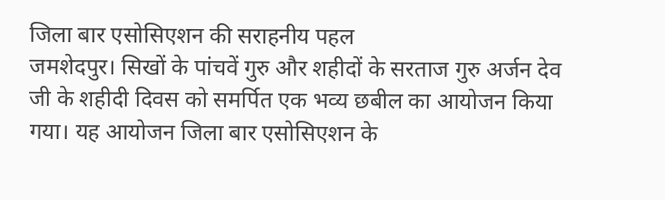जिला बार एसोसिएशन की सराहनीय पहल
जमशेदपुर। सिखों के पांचवें गुरु और शहीदों के सरताज गुरु अर्जन देव जी के शहीदी दिवस को समर्पित एक भव्य छबील का आयोजन किया गया। यह आयोजन जिला बार एसोसिएशन के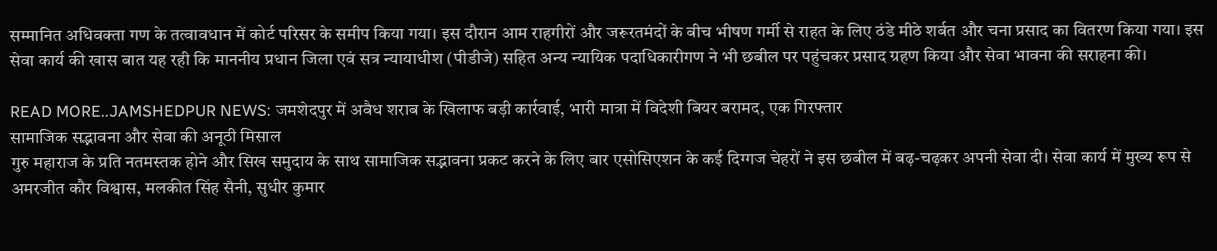सम्मानित अधिवक्ता गण के तत्वावधान में कोर्ट परिसर के समीप किया गया। इस दौरान आम राहगीरों और जरूरतमंदों के बीच भीषण गर्मी से राहत के लिए ठंडे मीठे शर्बत और चना प्रसाद का वितरण किया गया। इस सेवा कार्य की खास बात यह रही कि माननीय प्रधान जिला एवं सत्र न्यायाधीश (पीडीजे) सहित अन्य न्यायिक पदाधिकारीगण ने भी छबील पर पहुंचकर प्रसाद ग्रहण किया और सेवा भावना की सराहना की।

READ MORE..JAMSHEDPUR NEWS: जमशेदपुर में अवैध शराब के खिलाफ बड़ी कार्रवाई, भारी मात्रा में विदेशी बियर बरामद, एक गिरफ्तार
सामाजिक सद्भावना और सेवा की अनूठी मिसाल
गुरु महाराज के प्रति नतमस्तक होने और सिख समुदाय के साथ सामाजिक सद्भावना प्रकट करने के लिए बार एसोसिएशन के कई दिग्गज चेहरों ने इस छबील में बढ़-चढ़कर अपनी सेवा दी। सेवा कार्य में मुख्य रूप से अमरजीत कौर विश्वास, मलकीत सिंह सैनी, सुधीर कुमार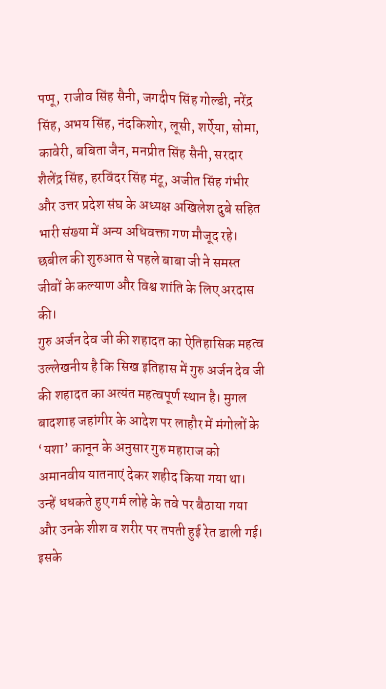पप्पू, राजीव सिंह सैनी, जगदीप सिंह गोल्डी, नरेंद्र सिंह, अभय सिंह, नंदकिशोर, लूसी, शर्ऐया, सोमा, कावेरी, बबिता जैन, मनप्रीत सिंह सैनी, सरदार शैलेंद्र सिंह, हरविंदर सिंह मंटू, अजीत सिंह गंभीर और उत्तर प्रदेश संघ के अध्यक्ष अखिलेश दुबे सहित भारी संख्या में अन्य अधिवक्ता गण मौजूद रहे। छबील की शुरुआत से पहले बाबा जी ने समस्त जीवों के कल्याण और विश्व शांति के लिए अरदास की।
गुरु अर्जन देव जी की शहादत का ऐतिहासिक महत्व
उल्लेखनीय है कि सिख इतिहास में गुरु अर्जन देव जी की शहादत का अत्यंत महत्वपूर्ण स्थान है। मुगल बादशाह जहांगीर के आदेश पर लाहौर में मंगोलों के ‘यशा’ कानून के अनुसार गुरु महाराज को अमानवीय यातनाएं देकर शहीद किया गया था। उन्हें धधकते हुए गर्म लोहे के तवे पर बैठाया गया और उनके शीश व शरीर पर तपती हुई रेत डाली गई। इसके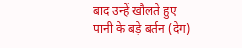बाद उन्हें खौलते हुए पानी के बड़े बर्तन (देग)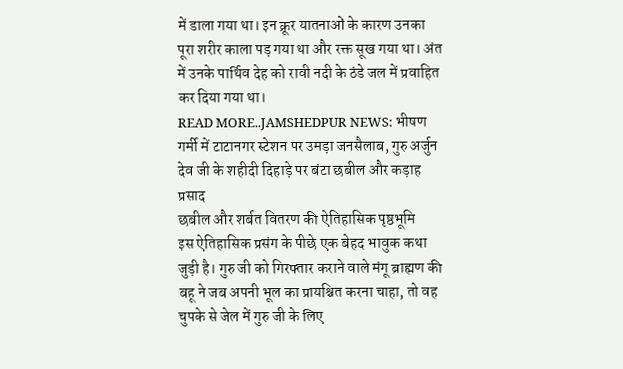में डाला गया था। इन क्रूर यातनाओं के कारण उनका पूरा शरीर काला पड़ गया था और रक्त सूख गया था। अंत में उनके पार्थिव देह को रावी नदी के ठंडे जल में प्रवाहित कर दिया गया था।
READ MORE..JAMSHEDPUR NEWS: भीषण गर्मी में टाटानगर स्टेशन पर उमड़ा जनसैलाब, गुरु अर्जुन देव जी के शहीदी दिहाड़े पर बंटा छबील और कड़ाह प्रसाद
छबील और शर्बत वितरण की ऐतिहासिक पृष्ठभूमि
इस ऐतिहासिक प्रसंग के पीछे एक बेहद भावुक कथा जुड़ी है। गुरु जी को गिरफ्तार कराने वाले मंगू ब्राह्मण की बहू ने जब अपनी भूल का प्रायश्चित करना चाहा, तो वह चुपके से जेल में गुरु जी के लिए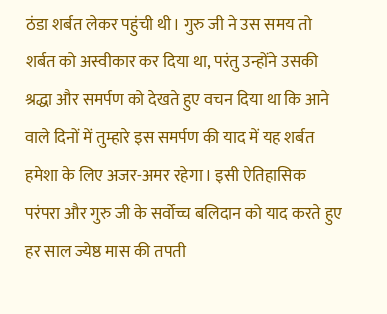ठंडा शर्बत लेकर पहुंची थी। गुरु जी ने उस समय तो शर्बत को अस्वीकार कर दिया था, परंतु उन्होंने उसकी श्रद्धा और समर्पण को देखते हुए वचन दिया था कि आने वाले दिनों में तुम्हारे इस समर्पण की याद में यह शर्बत हमेशा के लिए अजर-अमर रहेगा। इसी ऐतिहासिक परंपरा और गुरु जी के सर्वोच्च बलिदान को याद करते हुए हर साल ज्येष्ठ मास की तपती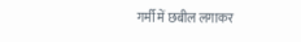गर्मी में छबील लगाकर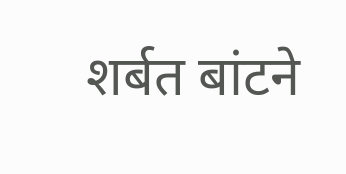शर्बत बांटने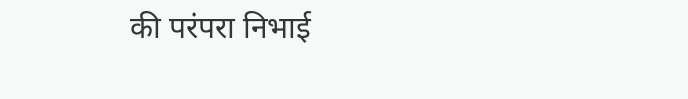की परंपरा निभाई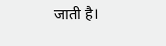जाती है।